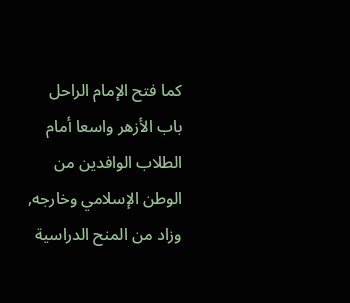كما فتح الإمام الراحل باب الأزهر واسعا أمام الطلاب الوافدين من الوطن الإسلامي وخارجه, وزاد من المنح الدراسية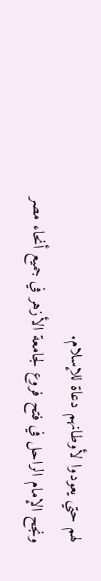لهم حتي يعودوا لأوطانهم دعاة للإسلام.
ونجح الإمام الراحل في فتح فروع لجامعة الأزهر في جميع أنحاء مصر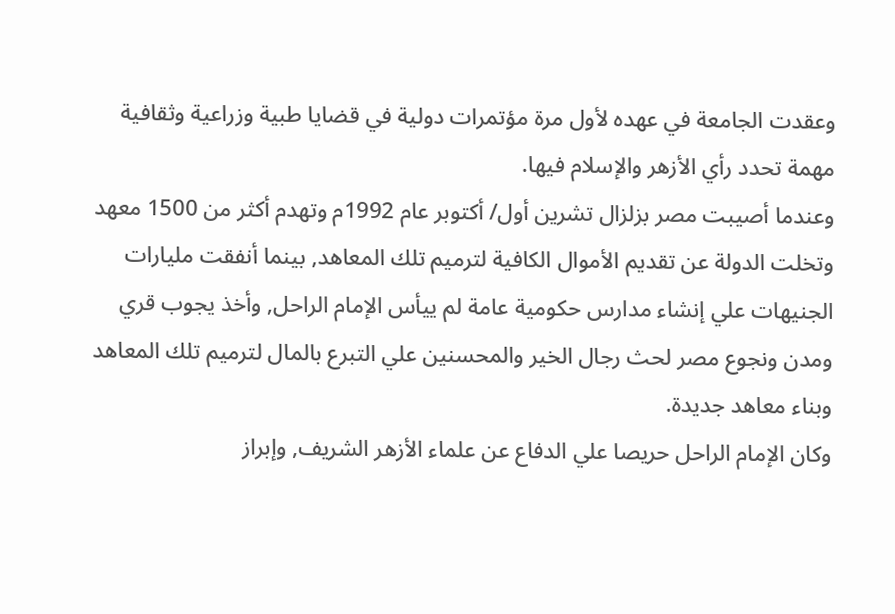وعقدت الجامعة في عهده لأول مرة مؤتمرات دولية في قضايا طبية وزراعية وثقافية مهمة تحدد رأي الأزهر والإسلام فيها.
وعندما أصيبت مصر بزلزال تشرين أول/ أكتوبر عام 1992م وتهدم أكثر من 1500 معهد وتخلت الدولة عن تقديم الأموال الكافية لترميم تلك المعاهد, بينما أنفقت مليارات الجنيهات علي إنشاء مدارس حكومية عامة لم ييأس الإمام الراحل, وأخذ يجوب قري ومدن ونجوع مصر لحث رجال الخير والمحسنين علي التبرع بالمال لترميم تلك المعاهد وبناء معاهد جديدة.
وكان الإمام الراحل حريصا علي الدفاع عن علماء الأزهر الشريف, وإبراز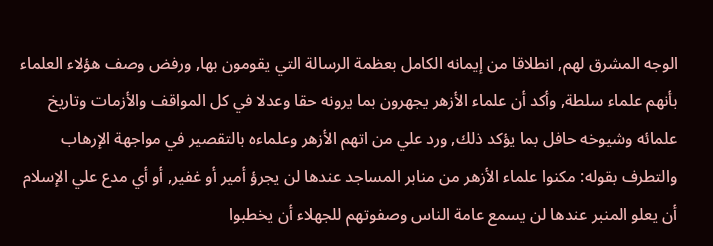الوجه المشرق لهم, انطلاقا من إيمانه الكامل بعظمة الرسالة التي يقومون بها, ورفض وصف هؤلاء العلماء بأنهم علماء سلطة, وأكد أن علماء الأزهر يجهرون بما يرونه حقا وعدلا في كل المواقف والأزمات وتاريخ علمائه وشيوخه حافل بما يؤكد ذلك, ورد علي من اتهم الأزهر وعلماءه بالتقصير في مواجهة الإرهاب والتطرف بقوله: مكنوا علماء الأزهر من منابر المساجد عندها لن يجرؤ أمير أو غفير, أو أي مدع علي الإسلام أن يعلو المنبر عندها لن يسمع عامة الناس وصفوتهم للجهلاء أن يخطبوا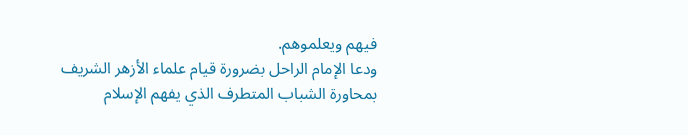فيهم ويعلموهم.
ودعا الإمام الراحل بضرورة قيام علماء الأزهر الشريف بمحاورة الشباب المتطرف الذي يفهم الإسلام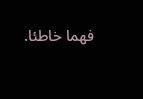فهما خاطئا.